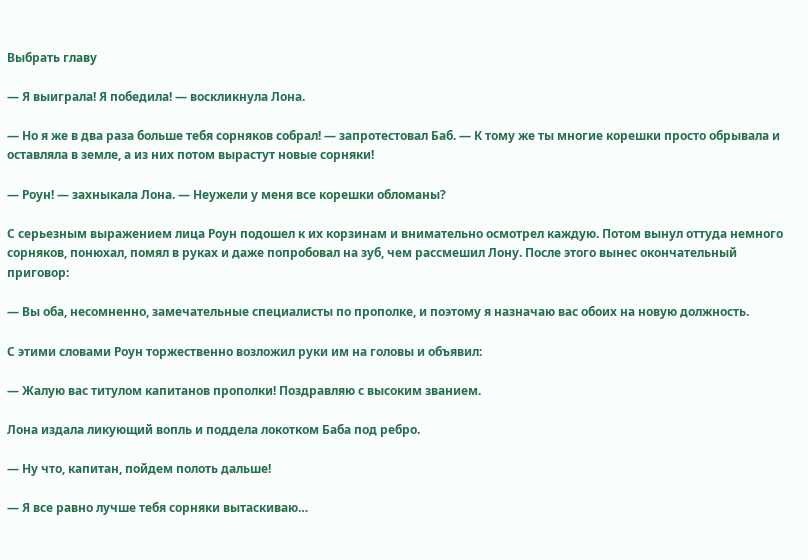Выбрать главу

— Я выиграла! Я победила! — воскликнула Лона.

— Но я же в два раза больше тебя сорняков собрал! — запротестовал Баб. — К тому же ты многие корешки просто обрывала и оставляла в земле, а из них потом вырастут новые сорняки!

— Роун! — захныкала Лона. — Неужели у меня все корешки обломаны?

С серьезным выражением лица Роун подошел к их корзинам и внимательно осмотрел каждую. Потом вынул оттуда немного сорняков, понюхал, помял в руках и даже попробовал на зуб, чем рассмешил Лону. После этого вынес окончательный приговор:

— Вы оба, несомненно, замечательные специалисты по прополке, и поэтому я назначаю вас обоих на новую должность.

С этими словами Роун торжественно возложил руки им на головы и объявил:

— Жалую вас титулом капитанов прополки! Поздравляю с высоким званием.

Лона издала ликующий вопль и поддела локотком Баба под ребро.

— Ну что, капитан, пойдем полоть дальше!

— Я все равно лучше тебя сорняки вытаскиваю…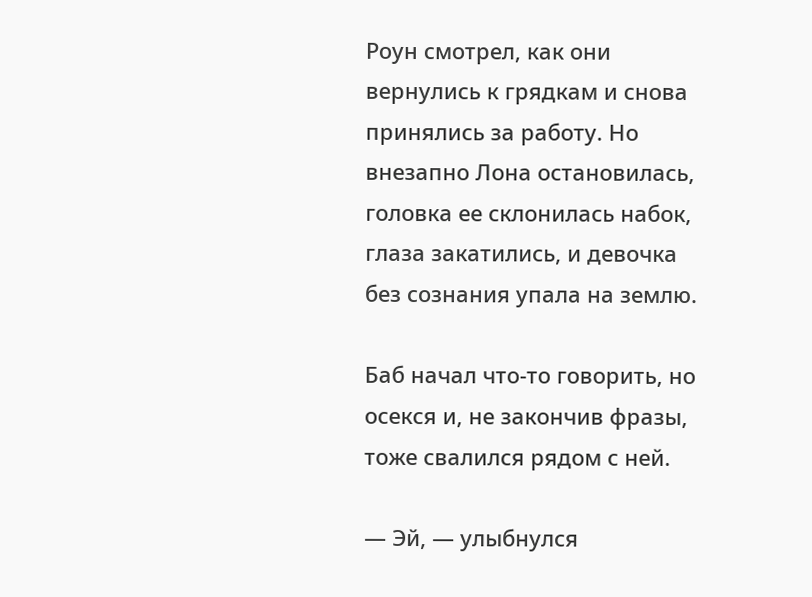Роун смотрел, как они вернулись к грядкам и снова принялись за работу. Но внезапно Лона остановилась, головка ее склонилась набок, глаза закатились, и девочка без сознания упала на землю.

Баб начал что-то говорить, но осекся и, не закончив фразы, тоже свалился рядом с ней.

— Эй, — улыбнулся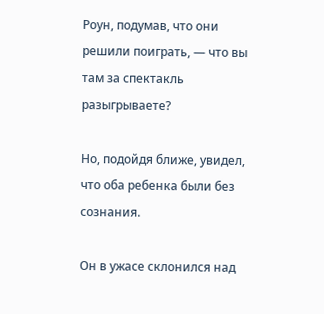Роун, подумав, что они решили поиграть, — что вы там за спектакль разыгрываете?

Но, подойдя ближе, увидел, что оба ребенка были без сознания.

Он в ужасе склонился над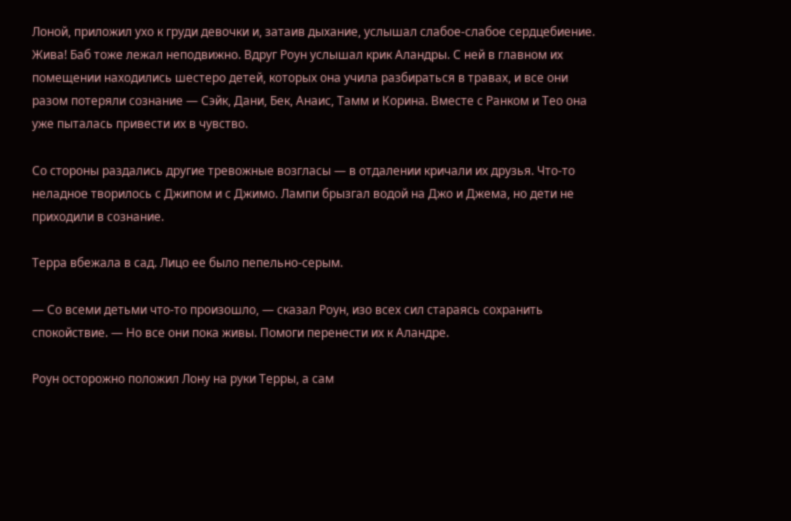Лоной, приложил ухо к груди девочки и, затаив дыхание, услышал слабое-слабое сердцебиение. Жива! Баб тоже лежал неподвижно. Вдруг Роун услышал крик Аландры. С ней в главном их помещении находились шестеро детей, которых она учила разбираться в травах, и все они разом потеряли сознание — Сэйк, Дани, Бек, Анаис, Тамм и Корина. Вместе с Ранком и Тео она уже пыталась привести их в чувство.

Со стороны раздались другие тревожные возгласы — в отдалении кричали их друзья. Что-то неладное творилось с Джипом и с Джимо. Лампи брызгал водой на Джо и Джема, но дети не приходили в сознание.

Терра вбежала в сад. Лицо ее было пепельно-серым.

— Со всеми детьми что-то произошло, — сказал Роун, изо всех сил стараясь сохранить спокойствие. — Но все они пока живы. Помоги перенести их к Аландре.

Роун осторожно положил Лону на руки Терры, а сам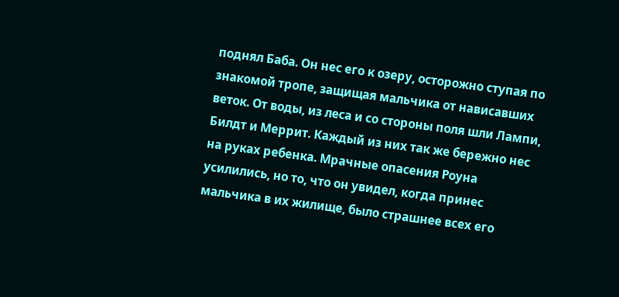поднял Баба. Он нес его к озеру, осторожно ступая по знакомой тропе, защищая мальчика от нависавших веток. От воды, из леса и со стороны поля шли Лампи, Билдт и Меррит. Каждый из них так же бережно нес на руках ребенка. Мрачные опасения Роуна усилились, но то, что он увидел, когда принес мальчика в их жилище, было страшнее всех его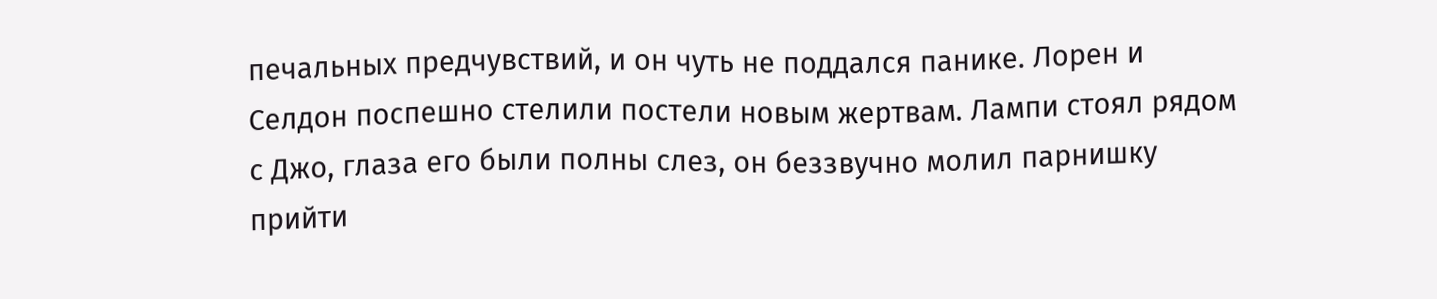печальных предчувствий, и он чуть не поддался панике. Лорен и Селдон поспешно стелили постели новым жертвам. Лампи стоял рядом с Джо, глаза его были полны слез, он беззвучно молил парнишку прийти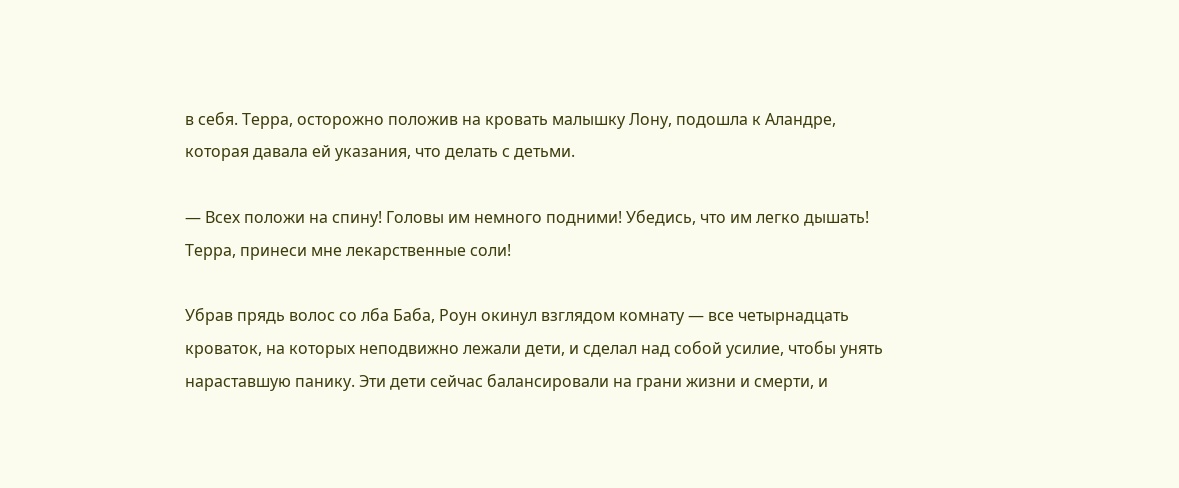в себя. Терра, осторожно положив на кровать малышку Лону, подошла к Аландре, которая давала ей указания, что делать с детьми.

— Всех положи на спину! Головы им немного подними! Убедись, что им легко дышать! Терра, принеси мне лекарственные соли!

Убрав прядь волос со лба Баба, Роун окинул взглядом комнату — все четырнадцать кроваток, на которых неподвижно лежали дети, и сделал над собой усилие, чтобы унять нараставшую панику. Эти дети сейчас балансировали на грани жизни и смерти, и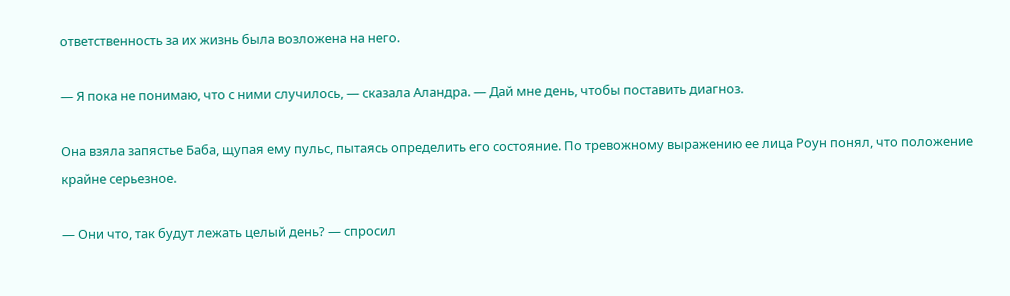ответственность за их жизнь была возложена на него.

— Я пока не понимаю, что с ними случилось, — сказала Аландра. — Дай мне день, чтобы поставить диагноз.

Она взяла запястье Баба, щупая ему пульс, пытаясь определить его состояние. По тревожному выражению ее лица Роун понял, что положение крайне серьезное.

— Они что, так будут лежать целый день? — спросил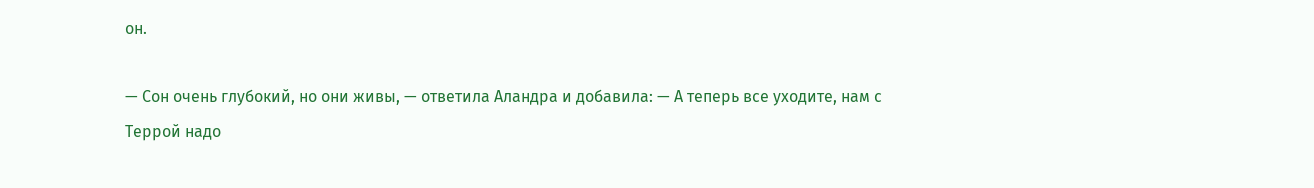он.

— Сон очень глубокий, но они живы, — ответила Аландра и добавила: — А теперь все уходите, нам с Террой надо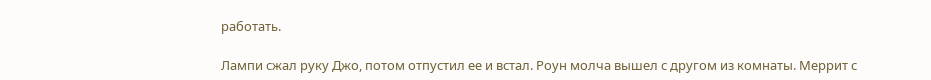работать.

Лампи сжал руку Джо, потом отпустил ее и встал. Роун молча вышел с другом из комнаты. Меррит с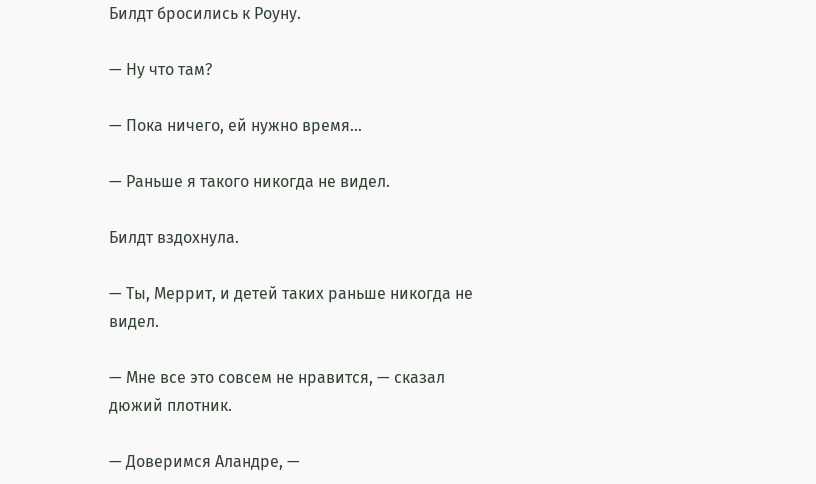Билдт бросились к Роуну.

— Ну что там?

— Пока ничего, ей нужно время…

— Раньше я такого никогда не видел.

Билдт вздохнула.

— Ты, Меррит, и детей таких раньше никогда не видел.

— Мне все это совсем не нравится, — сказал дюжий плотник.

— Доверимся Аландре, —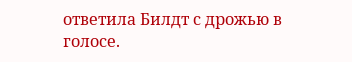ответила Билдт с дрожью в голосе.